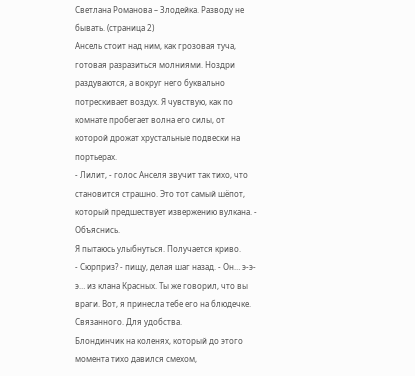Светлана Романова – Злодейка. Разводу не бывать. (страница 2)
Ансель стоит над ним, как грозовая туча, готовая разразиться молниями. Ноздри раздуваются, а вокруг него буквально потрескивает воздух. Я чувствую, как по комнате пробегает волна его силы, от которой дрожат хрустальные подвески на портьерах.
- Лилит, - голос Анселя звучит так тихо, что становится страшно. Это тот самый шёпот, который предшествует извержению вулкана. - Объяснись.
Я пытаюсь улыбнуться. Получается криво.
- Сюрприз? - пищу, делая шаг назад. - Он… э-э-э… из клана Красных. Ты же говорил, что вы враги. Вот, я принесла тебе его на блюдечке. Связанного. Для удобства.
Блондинчик на коленях, который до этого момента тихо давился смехом,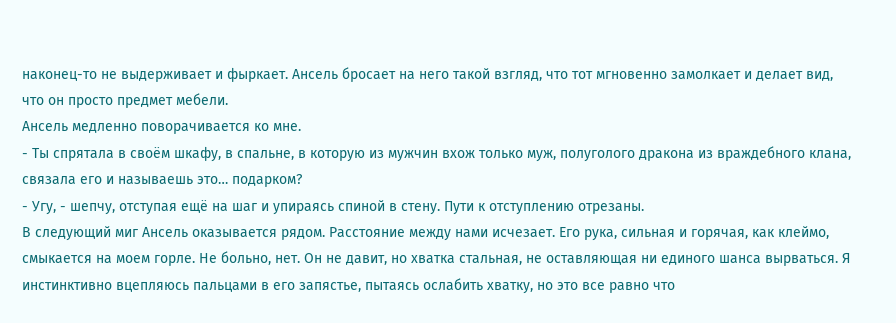наконец-то не выдерживает и фыркает. Ансель бросает на него такой взгляд, что тот мгновенно замолкает и делает вид, что он просто предмет мебели.
Ансель медленно поворачивается ко мне.
- Ты спрятала в своём шкафу, в спальне, в которую из мужчин вхож только муж, полуголого дракона из враждебного клана, связала его и называешь это… подарком?
- Угу, - шепчу, отступая ещё на шаг и упираясь спиной в стену. Пути к отступлению отрезаны.
В следующий миг Ансель оказывается рядом. Расстояние между нами исчезает. Его рука, сильная и горячая, как клеймо, смыкается на моем горле. Не больно, нет. Он не давит, но хватка стальная, не оставляющая ни единого шанса вырваться. Я инстинктивно вцепляюсь пальцами в его запястье, пытаясь ослабить хватку, но это все равно что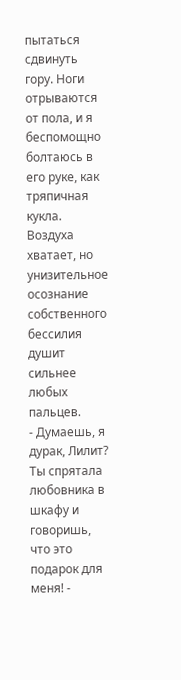пытаться сдвинуть гору. Ноги отрываются от пола, и я беспомощно болтаюсь в его руке, как тряпичная кукла. Воздуха хватает, но унизительное осознание собственного бессилия душит сильнее любых пальцев.
- Думаешь, я дурак, Лилит? Ты спрятала любовника в шкафу и говоришь, что это подарок для меня! -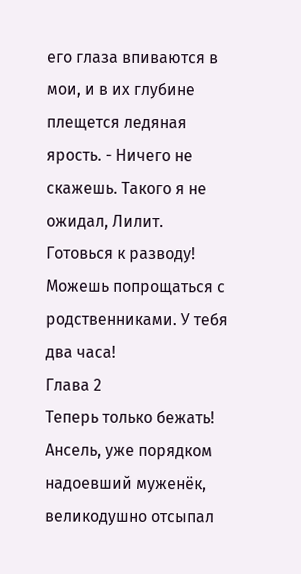его глаза впиваются в мои, и в их глубине плещется ледяная ярость. - Ничего не скажешь. Такого я не ожидал, Лилит. Готовься к разводу! Можешь попрощаться с родственниками. У тебя два часа!
Глава 2
Теперь только бежать! Ансель, уже порядком надоевший муженёк, великодушно отсыпал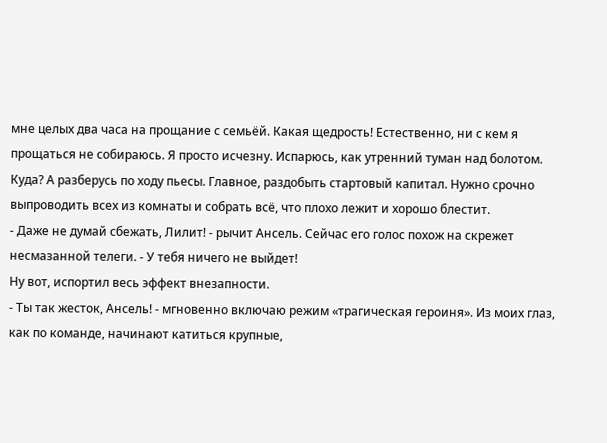мне целых два часа на прощание с семьёй. Какая щедрость! Естественно, ни с кем я прощаться не собираюсь. Я просто исчезну. Испарюсь, как утренний туман над болотом. Куда? А разберусь по ходу пьесы. Главное, раздобыть стартовый капитал. Нужно срочно выпроводить всех из комнаты и собрать всё, что плохо лежит и хорошо блестит.
- Даже не думай сбежать, Лилит! - рычит Ансель. Сейчас его голос похож на скрежет несмазанной телеги. - У тебя ничего не выйдет!
Ну вот, испортил весь эффект внезапности.
- Ты так жесток, Ансель! - мгновенно включаю режим «трагическая героиня». Из моих глаз, как по команде, начинают катиться крупные,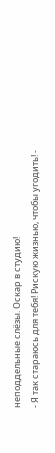неподдельные слёзы. Оскар в студию!
- Я так стараюсь для тебя! Рискую жизнью, чтобы угодить! -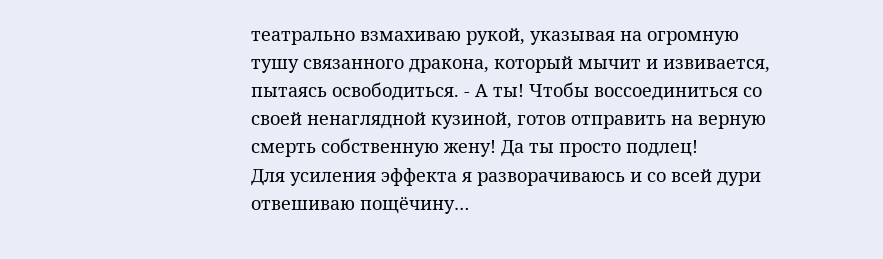театрально взмахиваю рукой, указывая на огромную тушу связанного дракона, который мычит и извивается, пытаясь освободиться. - А ты! Чтобы воссоединиться со своей ненаглядной кузиной, готов отправить на верную смерть собственную жену! Да ты просто подлец!
Для усиления эффекта я разворачиваюсь и со всей дури отвешиваю пощёчину…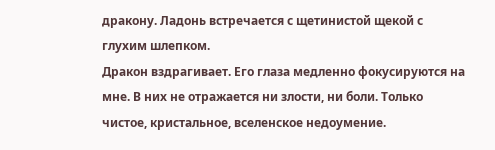дракону. Ладонь встречается с щетинистой щекой с глухим шлепком.
Дракон вздрагивает. Его глаза медленно фокусируются на мне. В них не отражается ни злости, ни боли. Только чистое, кристальное, вселенское недоумение.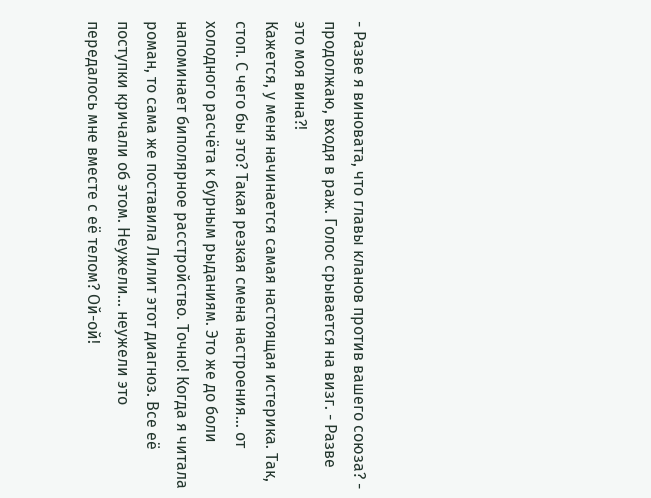- Разве я виновата, что главы кланов против вашего союза? - продолжаю, входя в раж. Голос срывается на визг. - Разве это моя вина?!
Кажется, у меня начинается самая настоящая истерика. Так, стоп. С чего бы это? Такая резкая смена настроения… от холодного расчёта к бурным рыданиям. Это же до боли напоминает биполярное расстройство. Точно! Когда я читала роман, то сама же поставила Лилит этот диагноз. Все её поступки кричали об этом. Неужели… неужели это передалось мне вместе с её телом? Ой-ой!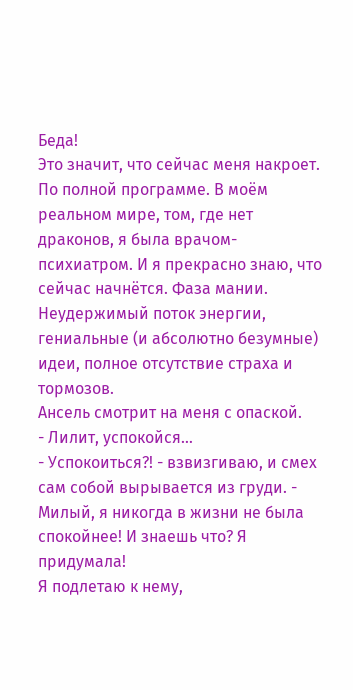Беда!
Это значит, что сейчас меня накроет. По полной программе. В моём реальном мире, том, где нет драконов, я была врачом-психиатром. И я прекрасно знаю, что сейчас начнётся. Фаза мании. Неудержимый поток энергии, гениальные (и абсолютно безумные) идеи, полное отсутствие страха и тормозов.
Ансель смотрит на меня с опаской.
- Лилит, успокойся…
- Успокоиться?! - взвизгиваю, и смех сам собой вырывается из груди. - Милый, я никогда в жизни не была спокойнее! И знаешь что? Я придумала!
Я подлетаю к нему,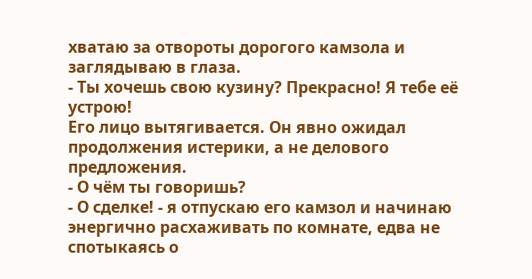хватаю за отвороты дорогого камзола и заглядываю в глаза.
- Ты хочешь свою кузину? Прекрасно! Я тебе её устрою!
Его лицо вытягивается. Он явно ожидал продолжения истерики, а не делового предложения.
- О чём ты говоришь?
- О сделке! - я отпускаю его камзол и начинаю энергично расхаживать по комнате, едва не спотыкаясь о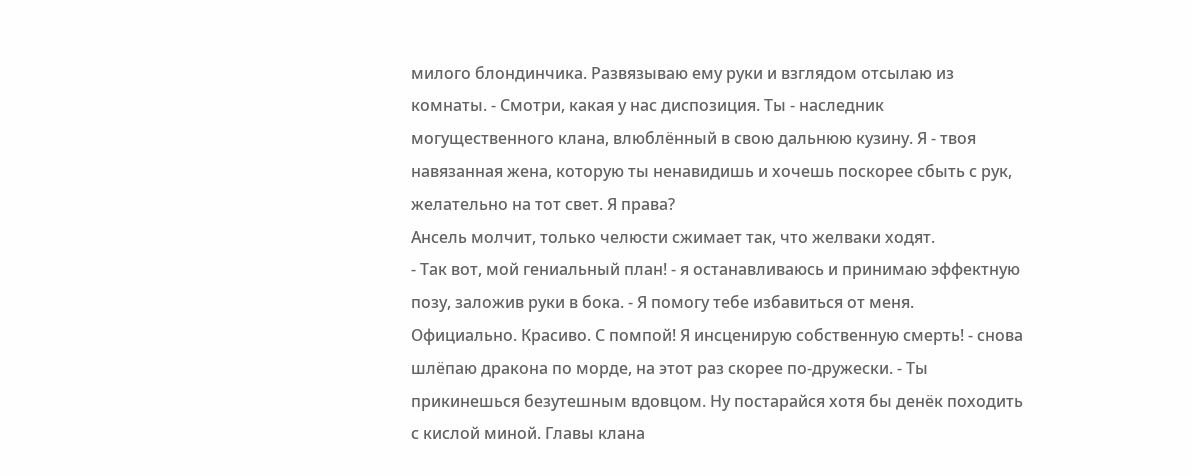милого блондинчика. Развязываю ему руки и взглядом отсылаю из комнаты. - Смотри, какая у нас диспозиция. Ты - наследник могущественного клана, влюблённый в свою дальнюю кузину. Я - твоя навязанная жена, которую ты ненавидишь и хочешь поскорее сбыть с рук, желательно на тот свет. Я права?
Ансель молчит, только челюсти сжимает так, что желваки ходят.
- Так вот, мой гениальный план! - я останавливаюсь и принимаю эффектную позу, заложив руки в бока. - Я помогу тебе избавиться от меня. Официально. Красиво. С помпой! Я инсценирую собственную смерть! - снова шлёпаю дракона по морде, на этот раз скорее по-дружески. - Ты прикинешься безутешным вдовцом. Ну постарайся хотя бы денёк походить с кислой миной. Главы клана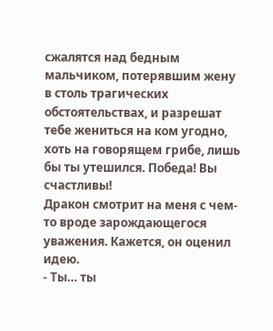сжалятся над бедным мальчиком, потерявшим жену в столь трагических обстоятельствах, и разрешат тебе жениться на ком угодно, хоть на говорящем грибе, лишь бы ты утешился. Победа! Вы счастливы!
Дракон смотрит на меня с чем-то вроде зарождающегося уважения. Кажется, он оценил идею.
- Ты… ты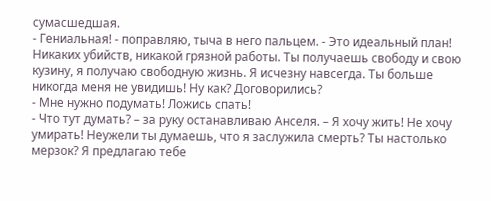сумасшедшая.
- Гениальная! - поправляю, тыча в него пальцем. - Это идеальный план! Никаких убийств, никакой грязной работы. Ты получаешь свободу и свою кузину, я получаю свободную жизнь. Я исчезну навсегда. Ты больше никогда меня не увидишь! Ну как? Договорились?
- Мне нужно подумать! Ложись спать!
- Что тут думать? – за руку останавливаю Анселя. – Я хочу жить! Не хочу умирать! Неужели ты думаешь, что я заслужила смерть? Ты настолько мерзок? Я предлагаю тебе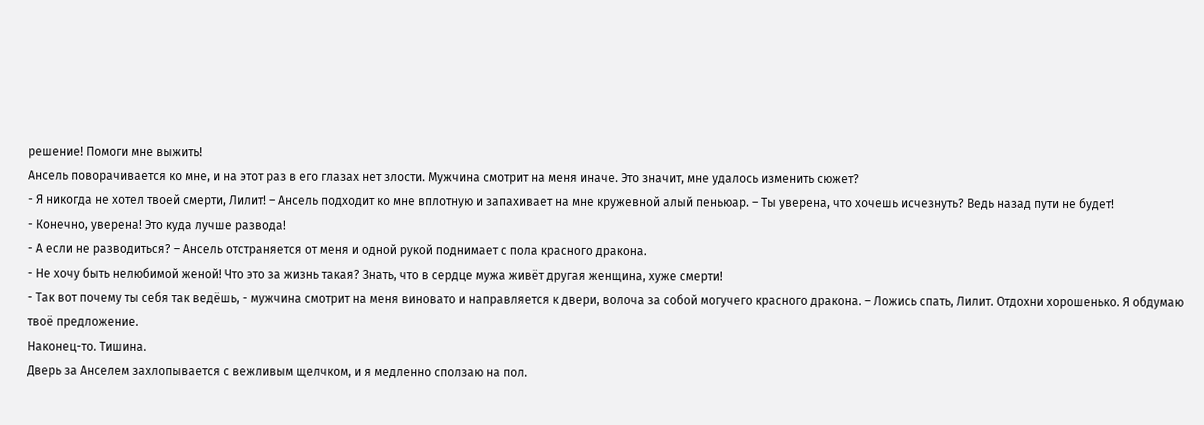решение! Помоги мне выжить!
Ансель поворачивается ко мне, и на этот раз в его глазах нет злости. Мужчина смотрит на меня иначе. Это значит, мне удалось изменить сюжет?
- Я никогда не хотел твоей смерти, Лилит! – Ансель подходит ко мне вплотную и запахивает на мне кружевной алый пеньюар. – Ты уверена, что хочешь исчезнуть? Ведь назад пути не будет!
- Конечно, уверена! Это куда лучше развода!
- А если не разводиться? – Ансель отстраняется от меня и одной рукой поднимает с пола красного дракона.
- Не хочу быть нелюбимой женой! Что это за жизнь такая? Знать, что в сердце мужа живёт другая женщина, хуже смерти!
- Так вот почему ты себя так ведёшь, - мужчина смотрит на меня виновато и направляется к двери, волоча за собой могучего красного дракона. – Ложись спать, Лилит. Отдохни хорошенько. Я обдумаю твоё предложение.
Наконец-то. Тишина.
Дверь за Анселем захлопывается с вежливым щелчком, и я медленно сползаю на пол.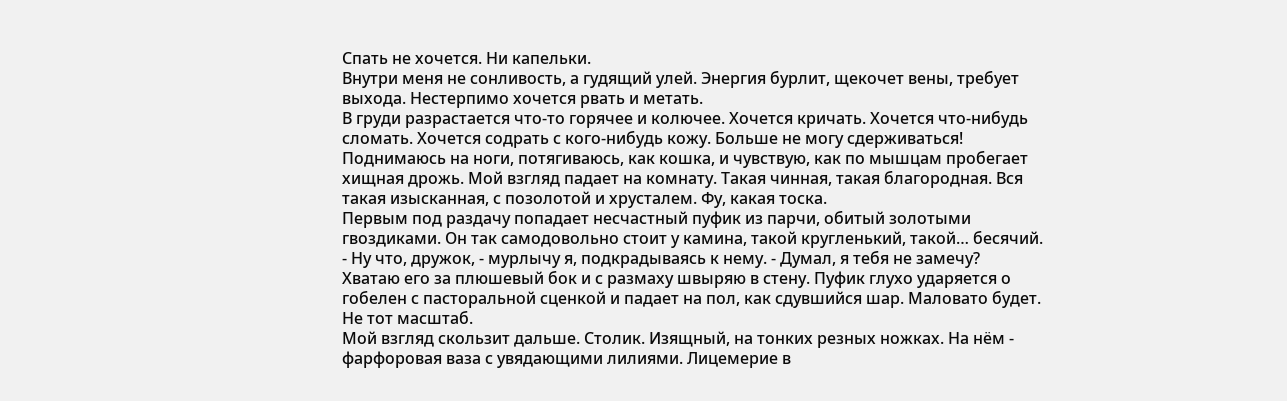Спать не хочется. Ни капельки.
Внутри меня не сонливость, а гудящий улей. Энергия бурлит, щекочет вены, требует выхода. Нестерпимо хочется рвать и метать.
В груди разрастается что-то горячее и колючее. Хочется кричать. Хочется что-нибудь сломать. Хочется содрать с кого-нибудь кожу. Больше не могу сдерживаться!
Поднимаюсь на ноги, потягиваюсь, как кошка, и чувствую, как по мышцам пробегает хищная дрожь. Мой взгляд падает на комнату. Такая чинная, такая благородная. Вся такая изысканная, с позолотой и хрусталем. Фу, какая тоска.
Первым под раздачу попадает несчастный пуфик из парчи, обитый золотыми гвоздиками. Он так самодовольно стоит у камина, такой кругленький, такой… бесячий.
- Ну что, дружок, - мурлычу я, подкрадываясь к нему. - Думал, я тебя не замечу?
Хватаю его за плюшевый бок и с размаху швыряю в стену. Пуфик глухо ударяется о гобелен с пасторальной сценкой и падает на пол, как сдувшийся шар. Маловато будет. Не тот масштаб.
Мой взгляд скользит дальше. Столик. Изящный, на тонких резных ножках. На нём - фарфоровая ваза с увядающими лилиями. Лицемерие в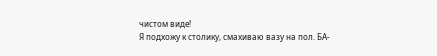чистом виде!
Я подхожу к столику, смахиваю вазу на пол. БА-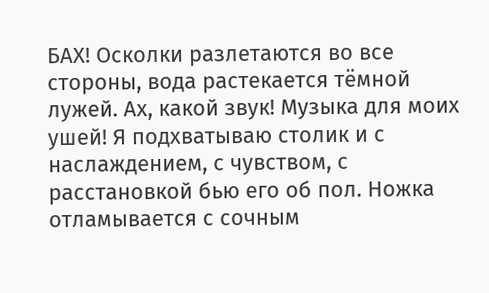БАХ! Осколки разлетаются во все стороны, вода растекается тёмной лужей. Ах, какой звук! Музыка для моих ушей! Я подхватываю столик и с наслаждением, с чувством, с расстановкой бью его об пол. Ножка отламывается с сочным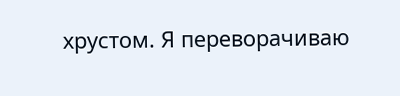хрустом. Я переворачиваю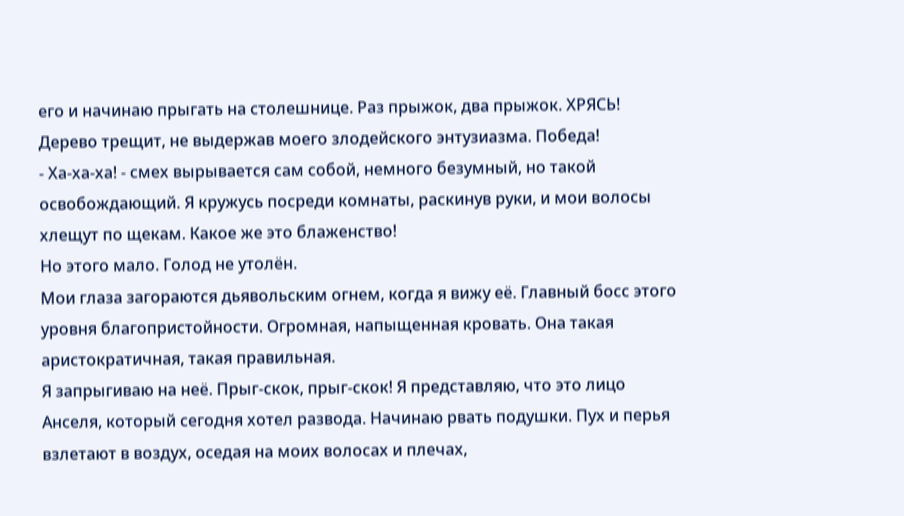его и начинаю прыгать на столешнице. Раз прыжок, два прыжок. ХРЯСЬ! Дерево трещит, не выдержав моего злодейского энтузиазма. Победа!
- Ха-ха-ха! - смех вырывается сам собой, немного безумный, но такой освобождающий. Я кружусь посреди комнаты, раскинув руки, и мои волосы хлещут по щекам. Какое же это блаженство!
Но этого мало. Голод не утолён.
Мои глаза загораются дьявольским огнем, когда я вижу её. Главный босс этого уровня благопристойности. Огромная, напыщенная кровать. Она такая аристократичная, такая правильная.
Я запрыгиваю на неё. Прыг-скок, прыг-скок! Я представляю, что это лицо Анселя, который сегодня хотел развода. Начинаю рвать подушки. Пух и перья взлетают в воздух, оседая на моих волосах и плечах,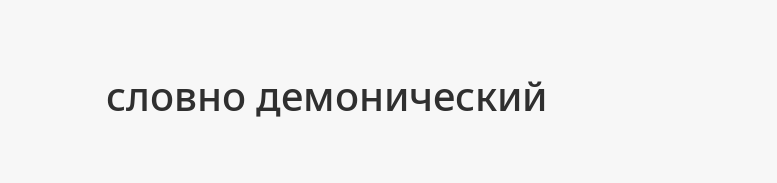словно демонический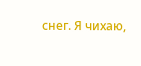снег. Я чихаю,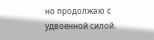но продолжаю с удвоенной силой.